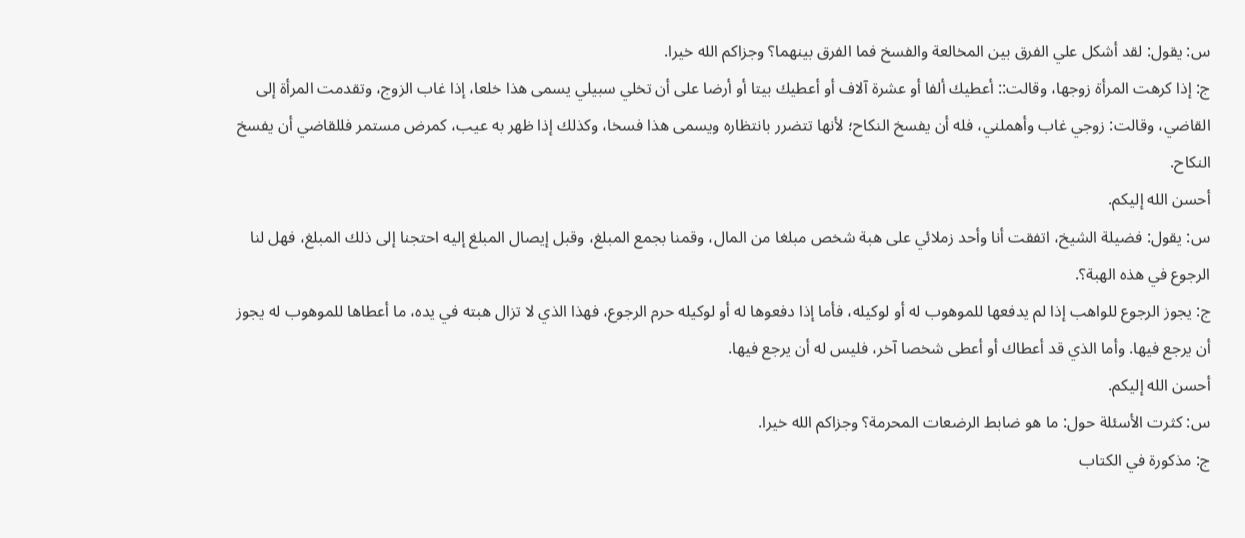س: يقول: لقد أشكل علي الفرق بين المخالعة والفسخ فما الفرق بينهما؟ وجزاكم الله خيرا.
ج: إذا كرهت المرأة زوجها، وقالت:: أعطيك ألفا أو عشرة آلاف أو أعطيك بيتا أو أرضا على أن تخلي سبيلي يسمى هذا خلعا، إذا غاب الزوج، وتقدمت المرأة إلى القاضي، وقالت: زوجي غاب وأهملني، فله أن يفسخ النكاح؛ لأنها تتضرر بانتظاره ويسمى هذا فسخا، وكذلك إذا ظهر به عيب، كمرض مستمر فللقاضي أن يفسخ النكاح.
أحسن الله إليكم.
س: يقول: فضيلة الشيخ، اتفقت أنا وأحد زملائي على هبة شخص مبلغا من المال، وقمنا بجمع المبلغ، وقبل إيصال المبلغ إليه احتجنا إلى ذلك المبلغ، فهل لنا الرجوع في هذه الهبة؟.
ج: يجوز الرجوع للواهب إذا لم يدفعها للموهوب له أو لوكيله، فأما إذا دفعوها له أو لوكيله حرم الرجوع، فهذا الذي لا تزال هبته في يده، ما أعطاها للموهوب له يجوز أن يرجع فيها. وأما الذي قد أعطاك أو أعطى شخصا آخر، فليس له أن يرجع فيها.
أحسن الله إليكم.
س: كثرت الأسئلة حول: ما هو ضابط الرضعات المحرمة؟ وجزاكم الله خيرا.
ج: مذكورة في الكتاب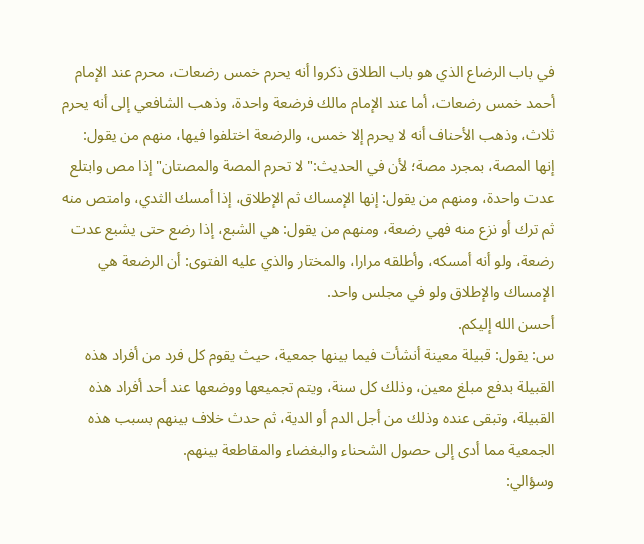في باب الرضاع الذي هو باب الطلاق ذكروا أنه يحرم خمس رضعات، محرم عند الإمام أحمد خمس رضعات، أما عند الإمام مالك فرضعة واحدة، وذهب الشافعي إلى أنه يحرم ثلاث، وذهب الأحناف أنه لا يحرم إلا خمس، والرضعة اختلفوا فيها، منهم من يقول: إنها المصة، بمجرد مصة؛ لأن في الحديث:"لا تحرم المصة والمصتان"إذا مص وابتلع عدت واحدة، ومنهم من يقول: إنها الإمساك ثم الإطلاق، إذا أمسك الثدي، وامتص منه ثم ترك أو نزع منه فهي رضعة، ومنهم من يقول: هي الشبع، إذا رضع حتى يشبع عدت رضعة، ولو أنه أمسكه، وأطلقه مرارا، والمختار والذي عليه الفتوى: أن الرضعة هي الإمساك والإطلاق ولو في مجلس واحد.
أحسن الله إليكم.
س: يقول: قبيلة معينة أنشأت فيما بينها جمعية، حيث يقوم كل فرد من أفراد هذه القبيلة بدفع مبلغ معين، وذلك كل سنة، ويتم تجميعها ووضعها عند أحد أفراد هذه القبيلة، وتبقى عنده وذلك من أجل الدم أو الدية، ثم حدث خلاف بينهم بسبب هذه الجمعية مما أدى إلى حصول الشحناء والبغضاء والمقاطعة بينهم.
وسؤالي: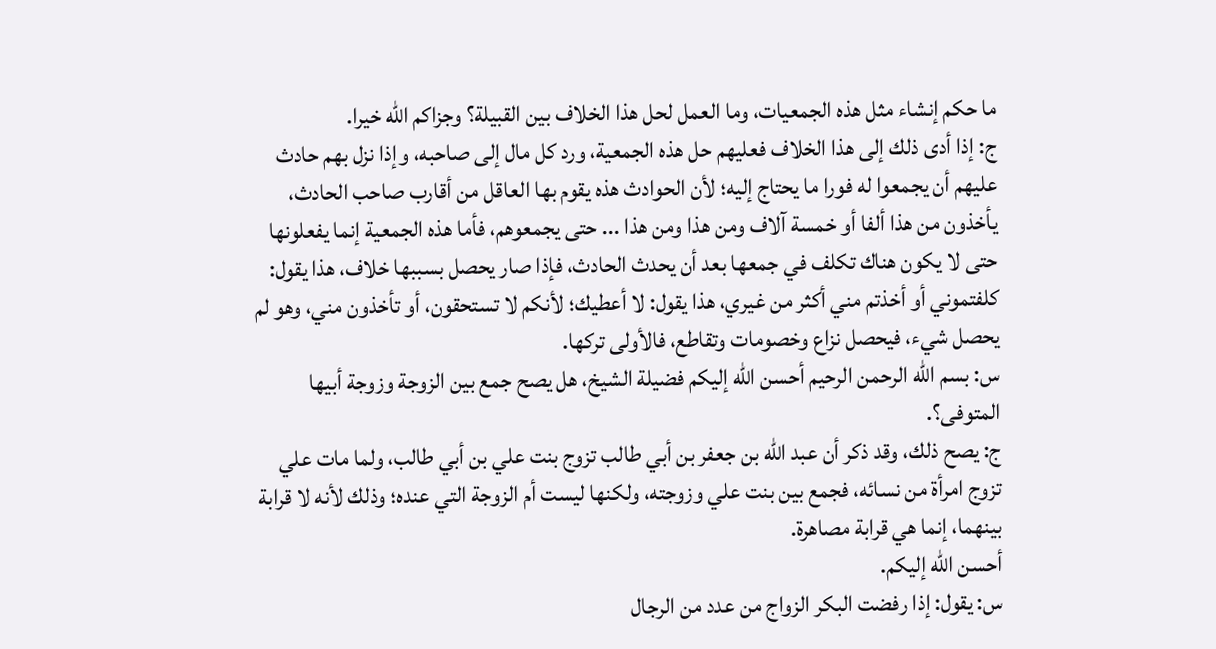ما حكم إنشاء مثل هذه الجمعيات، وما العمل لحل هذا الخلاف بين القبيلة؟ وجزاكم الله خيرا.
ج: إذا أدى ذلك إلى هذا الخلاف فعليهم حل هذه الجمعية، ورد كل مال إلى صاحبه، وإذا نزل بهم حادث عليهم أن يجمعوا له فورا ما يحتاج إليه؛ لأن الحوادث هذه يقوم بها العاقل من أقارب صاحب الحادث، يأخذون من هذا ألفا أو خمسة آلاف ومن هذا ومن هذا ... حتى يجمعوهم، فأما هذه الجمعية إنما يفعلونها حتى لا يكون هناك تكلف في جمعها بعد أن يحدث الحادث، فإذا صار يحصل بسببها خلاف، هذا يقول: كلفتموني أو أخذتم مني أكثر من غيري، هذا يقول: لا أعطيك؛ لأنكم لا تستحقون، أو تأخذون مني، وهو لم يحصل شيء، فيحصل نزاع وخصومات وتقاطع، فالأولى تركها.
س: بسم الله الرحمن الرحيم أحسن الله إليكم فضيلة الشيخ، هل يصح جمع بين الزوجة وزوجة أبيها المتوفى؟.
ج: يصح ذلك، وقد ذكر أن عبد الله بن جعفر بن أبي طالب تزوج بنت علي بن أبي طالب، ولما مات علي تزوج امرأة من نسائه، فجمع بين بنت علي وزوجته، ولكنها ليست أم الزوجة التي عنده؛ وذلك لأنه لا قرابة بينهما، إنما هي قرابة مصاهرة.
أحسن الله إليكم.
س: يقول: إذا رفضت البكر الزواج من عدد من الرجال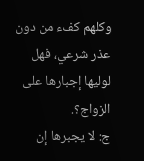وكلهم كفء من دون عذر شرعي، فهل لوليها إجبارها على الزواج؟.
ج: لا يجبرها إن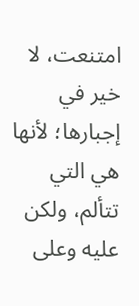امتنعت، لا خير في إجبارها؛ لأنها هي التي تتألم، ولكن عليه وعلى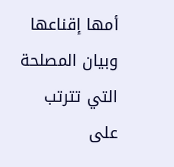أمها إقناعها وبيان المصلحة التي تترتب على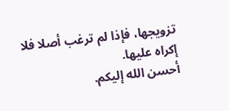تزويجها، فإذا لم ترغب أصلا فلا إكراه عليها.
أحسن الله إليكم.